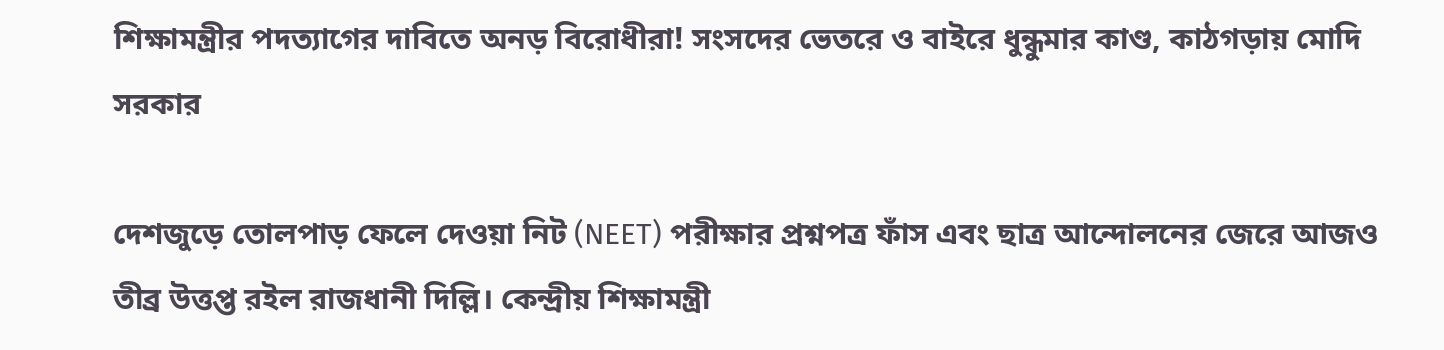শিক্ষামন্ত্রীর পদত্যাগের দাবিতে অনড় বিরোধীরা! সংসদের ভেতরে ও বাইরে ধুন্ধুমার কাণ্ড, কাঠগড়ায় মোদি সরকার

দেশজুড়ে তোলপাড় ফেলে দেওয়া নিট (NEET) পরীক্ষার প্রশ্নপত্র ফাঁস এবং ছাত্র আন্দোলনের জেরে আজও তীব্র উত্তপ্ত রইল রাজধানী দিল্লি। কেন্দ্রীয় শিক্ষামন্ত্রী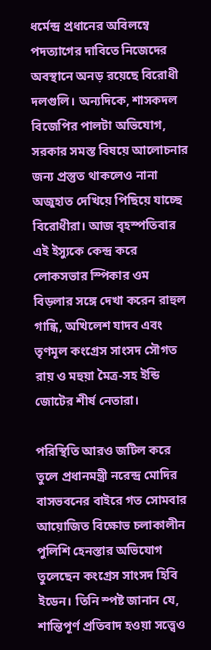ধর্মেন্দ্র প্রধানের অবিলম্বে পদত্যাগের দাবিতে নিজেদের অবস্থানে অনড় রয়েছে বিরোধী দলগুলি। অন্যদিকে, শাসকদল বিজেপির পালটা অভিযোগ, সরকার সমস্ত বিষয়ে আলোচনার জন্য প্রস্তুত থাকলেও নানা অজুহাত দেখিয়ে পিছিয়ে যাচ্ছে বিরোধীরা। আজ বৃহস্পতিবার এই ইস্যুকে কেন্দ্র করে লোকসভার স্পিকার ওম বিড়লার সঙ্গে দেখা করেন রাহুল গান্ধি, অখিলেশ যাদব এবং তৃণমূল কংগ্রেস সাংসদ সৌগত রায় ও মহুয়া মৈত্র-সহ ইন্ডি জোটের শীর্ষ নেতারা।

পরিস্থিতি আরও জটিল করে তুলে প্রধানমন্ত্রী নরেন্দ্র মোদির বাসভবনের বাইরে গত সোমবার আয়োজিত বিক্ষোভ চলাকালীন পুলিশি হেনস্তার অভিযোগ তুলেছেন কংগ্রেস সাংসদ হিবি ইডেন। তিনি স্পষ্ট জানান যে, শান্তিপূর্ণ প্রতিবাদ হওয়া সত্ত্বেও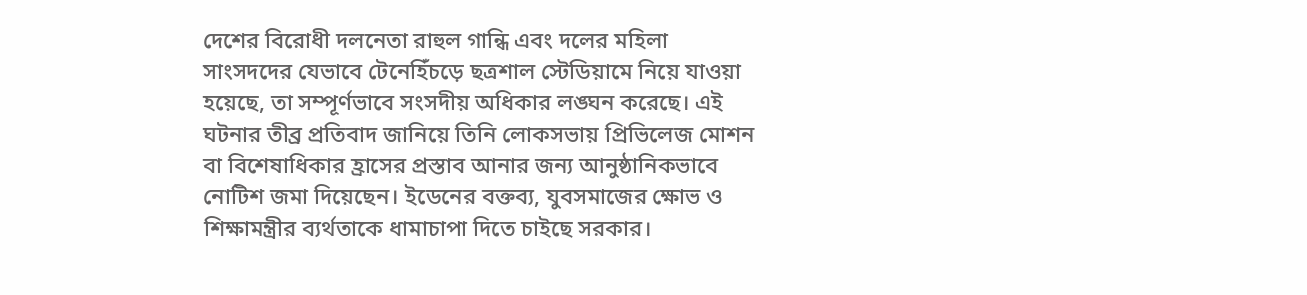দেশের বিরোধী দলনেতা রাহুল গান্ধি এবং দলের মহিলা সাংসদদের যেভাবে টেনেহিঁচড়ে ছত্রশাল স্টেডিয়ামে নিয়ে যাওয়া হয়েছে, তা সম্পূর্ণভাবে সংসদীয় অধিকার লঙ্ঘন করেছে। এই ঘটনার তীব্র প্রতিবাদ জানিয়ে তিনি লোকসভায় প্রিভিলেজ মোশন বা বিশেষাধিকার হ্রাসের প্রস্তাব আনার জন্য আনুষ্ঠানিকভাবে নোটিশ জমা দিয়েছেন। ইডেনের বক্তব্য, যুবসমাজের ক্ষোভ ও শিক্ষামন্ত্রীর ব্যর্থতাকে ধামাচাপা দিতে চাইছে সরকার।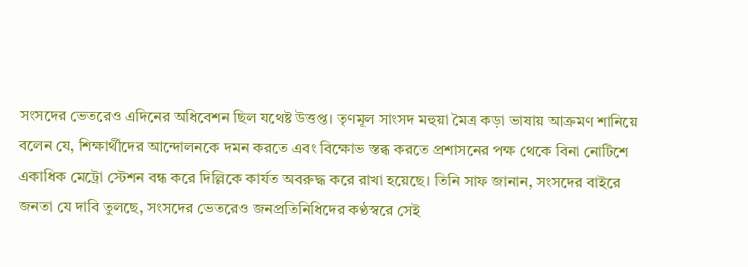সংসদের ভেতরেও এদিনের অধিবেশন ছিল যথেষ্ট উত্তপ্ত। তৃণমূল সাংসদ মহুয়া মৈত্র কড়া ভাষায় আক্রমণ শানিয়ে বলেন যে, শিক্ষার্থীদের আন্দোলনকে দমন করতে এবং বিক্ষোভ স্তব্ধ করতে প্রশাসনের পক্ষ থেকে বিনা নোটিশে একাধিক মেট্রো স্টেশন বন্ধ করে দিল্লিকে কার্যত অবরুদ্ধ করে রাখা হয়েছে। তিনি সাফ জানান, সংসদের বাইরে জনতা যে দাবি তুলছে, সংসদের ভেতরেও জনপ্রতিনিধিদের কণ্ঠস্বরে সেই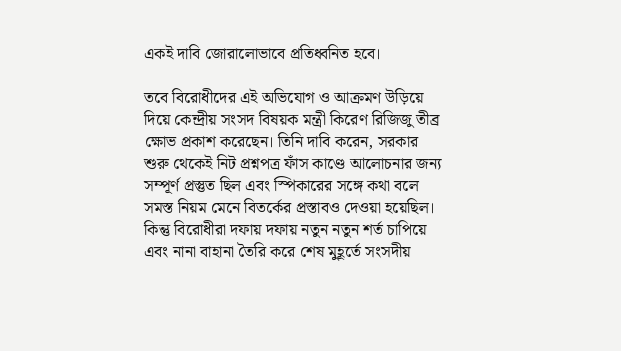একই দাবি জোরালোভাবে প্রতিধ্বনিত হবে।

তবে বিরোধীদের এই অভিযোগ ও আক্রমণ উড়িয়ে দিয়ে কেন্দ্রীয় সংসদ বিষয়ক মন্ত্রী কিরেণ রিজিজু তীব্র ক্ষোভ প্রকাশ করেছেন। তিনি দাবি করেন, সরকার শুরু থেকেই নিট প্রশ্নপত্র ফাঁস কাণ্ডে আলোচনার জন্য সম্পূর্ণ প্রস্তুত ছিল এবং স্পিকারের সঙ্গে কথা বলে সমস্ত নিয়ম মেনে বিতর্কের প্রস্তাবও দেওয়া হয়েছিল। কিন্তু বিরোধীরা দফায় দফায় নতুন নতুন শর্ত চাপিয়ে এবং নানা বাহানা তৈরি করে শেষ মুহূর্তে সংসদীয়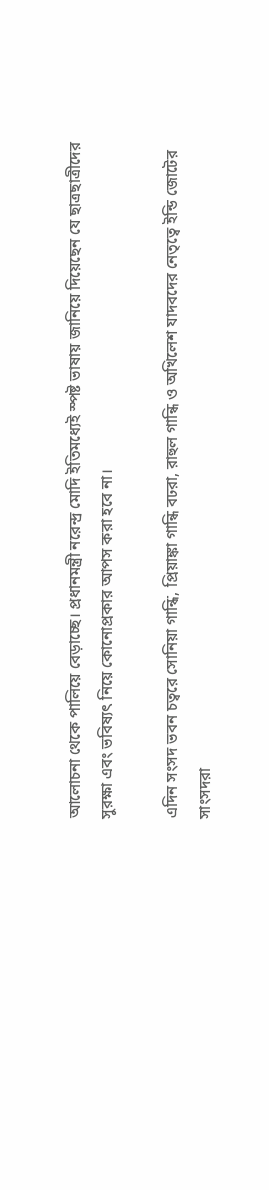আলোচনা থেকে পালিয়ে বেড়াচ্ছে। প্রধানমন্ত্রী নরেন্দ্র মোদি ইতিমধ্যেই স্পষ্ট ভাষায় জানিয়ে দিয়েছেন যে ছাত্রছাত্রীদের সুরক্ষা এবং ভবিষ্যৎ নিয়ে কোনোপ্রকার আপস করা হবে না।

এদিন সংসদ ভবন চত্বরে সোনিয়া গান্ধি, প্রিয়াঙ্কা গান্ধি বঢরা, রাহুল গান্ধি ও অখিলেশ যাদবদের নেতৃত্বে ইন্ডি জোটের সাংসদরা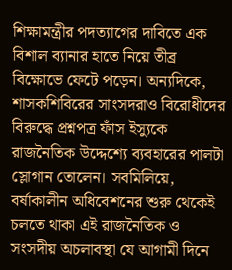শিক্ষামন্ত্রীর পদত্যাগের দাবিতে এক বিশাল ব্যানার হাতে নিয়ে তীব্র বিক্ষোভে ফেটে পড়েন। অন্যদিকে, শাসকশিবিরের সাংসদরাও বিরোধীদের বিরুদ্ধে প্রশ্নপত্র ফাঁস ইস্যুকে রাজনৈতিক উদ্দেশ্যে ব্যবহারের পালটা স্লোগান তোলেন। সবমিলিয়ে, বর্ষাকালীন অধিবেশনের শুরু থেকেই চলতে থাকা এই রাজনৈতিক ও সংসদীয় অচলাবস্থা যে আগামী দিনে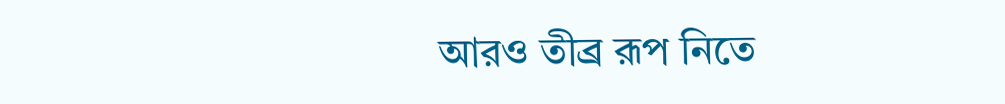আরও তীব্র রূপ নিতে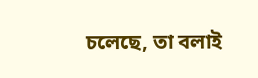চলেছে, তা বলাই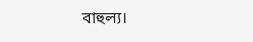বাহুল্য।